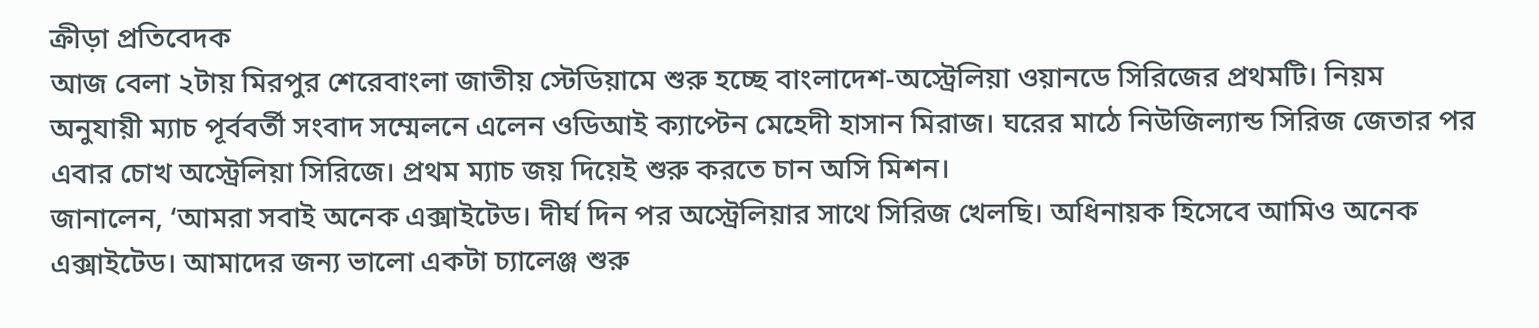ক্রীড়া প্রতিবেদক
আজ বেলা ২টায় মিরপুর শেরেবাংলা জাতীয় স্টেডিয়ামে শুরু হচ্ছে বাংলাদেশ-অস্ট্রেলিয়া ওয়ানডে সিরিজের প্রথমটি। নিয়ম অনুযায়ী ম্যাচ পূর্ববর্তী সংবাদ সম্মেলনে এলেন ওডিআই ক্যাপ্টেন মেহেদী হাসান মিরাজ। ঘরের মাঠে নিউজিল্যান্ড সিরিজ জেতার পর এবার চোখ অস্ট্রেলিয়া সিরিজে। প্রথম ম্যাচ জয় দিয়েই শুরু করতে চান অসি মিশন।
জানালেন, ‘আমরা সবাই অনেক এক্সাইটেড। দীর্ঘ দিন পর অস্ট্রেলিয়ার সাথে সিরিজ খেলছি। অধিনায়ক হিসেবে আমিও অনেক এক্সাইটেড। আমাদের জন্য ভালো একটা চ্যালেঞ্জ শুরু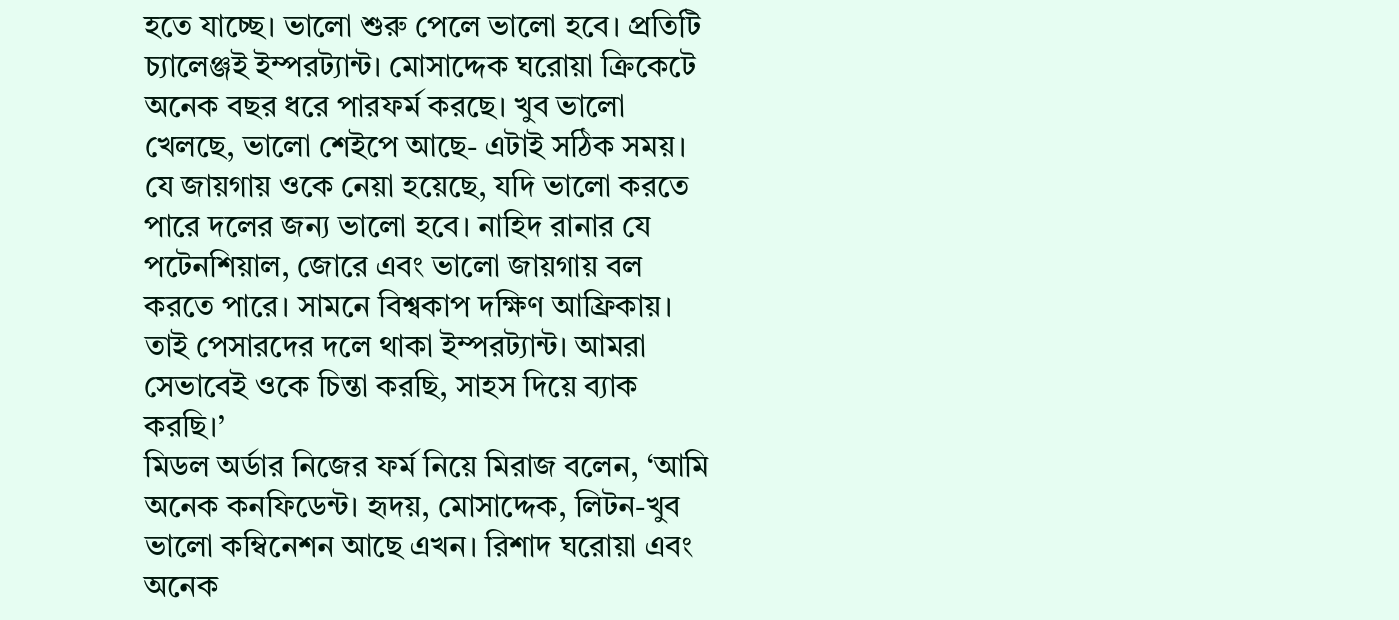হতে যাচ্ছে। ভালো শুরু পেলে ভালো হবে। প্রতিটি চ্যালেঞ্জই ইম্পরট্যান্ট। মোসাদ্দেক ঘরোয়া ক্রিকেটে অনেক বছর ধরে পারফর্ম করছে। খুব ভালো খেলছে, ভালো শেইপে আছে- এটাই সঠিক সময়। যে জায়গায় ওকে নেয়া হয়েছে, যদি ভালো করতে পারে দলের জন্য ভালো হবে। নাহিদ রানার যে পটেনশিয়াল, জোরে এবং ভালো জায়গায় বল করতে পারে। সামনে বিশ্বকাপ দক্ষিণ আফ্রিকায়। তাই পেসারদের দলে থাকা ইম্পরট্যান্ট। আমরা সেভাবেই ওকে চিন্তা করছি, সাহস দিয়ে ব্যাক করছি।’
মিডল অর্ডার নিজের ফর্ম নিয়ে মিরাজ বলেন, ‘আমি অনেক কনফিডেন্ট। হৃদয়, মোসাদ্দেক, লিটন-খুব ভালো কম্বিনেশন আছে এখন। রিশাদ ঘরোয়া এবং অনেক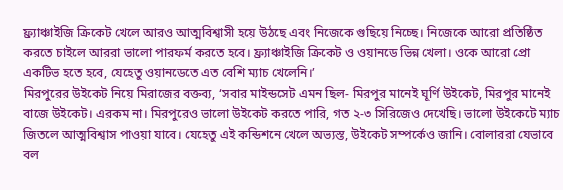ফ্র্যাঞ্চাইজি ক্রিকেট খেলে আরও আত্মবিশ্বাসী হয়ে উঠছে এবং নিজেকে গুছিয়ে নিচ্ছে। নিজেকে আরো প্রতিষ্ঠিত করতে চাইলে আররা ভালো পারফর্ম করতে হবে। ফ্র্যাঞ্চাইজি ক্রিকেট ও ওয়ানডে ভিন্ন খেলা। ওকে আরো প্রো একটিভ হতে হবে, যেহেতু ওয়ানডেতে এত বেশি ম্যাচ খেলেনি।’
মিরপুরের উইকেট নিয়ে মিরাজের বক্তব্য, ‘সবার মাইন্ডসেট এমন ছিল- মিরপুর মানেই ঘূর্ণি উইকেট, মিরপুর মানেই বাজে উইকেট। এরকম না। মিরপুরেও ভালো উইকেট করতে পারি, গত ২-৩ সিরিজেও দেখেছি। ভালো উইকেটে ম্যাচ জিতলে আত্মবিশ্বাস পাওয়া যাবে। যেহেতু এই কন্ডিশনে খেলে অভ্যস্ত, উইকেট সম্পর্কেও জানি। বোলাররা যেভাবে বল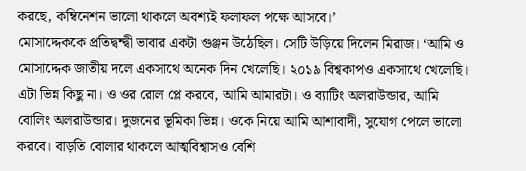করছে, কম্বিনেশন ভালো থাকলে অবশ্যই ফলাফল পক্ষে আসবে।’
মোসাদ্দেককে প্রতিদ্বন্দ্বী ভাবার একটা গুঞ্জন উঠেছিল। সেটি উড়িয়ে দিলেন মিরাজ। ‘আমি ও মোসাদ্দেক জাতীয় দলে একসাথে অনেক দিন খেলেছি। ২০১৯ বিশ্বকাপও একসাথে খেলেছি। এটা ভিন্ন কিছু না। ও ওর রোল প্লে করবে, আমি আমারটা। ও ব্যাটিং অলরাউন্ডার, আমি বোলিং অলরাউন্ডার। দুজনের ভূমিকা ভিন্ন। ওকে নিয়ে আমি আশাবাদী, সুযোগ পেলে ভালো করবে। বাড়তি বোলার থাকলে আত্মবিশ্বাসও বেশি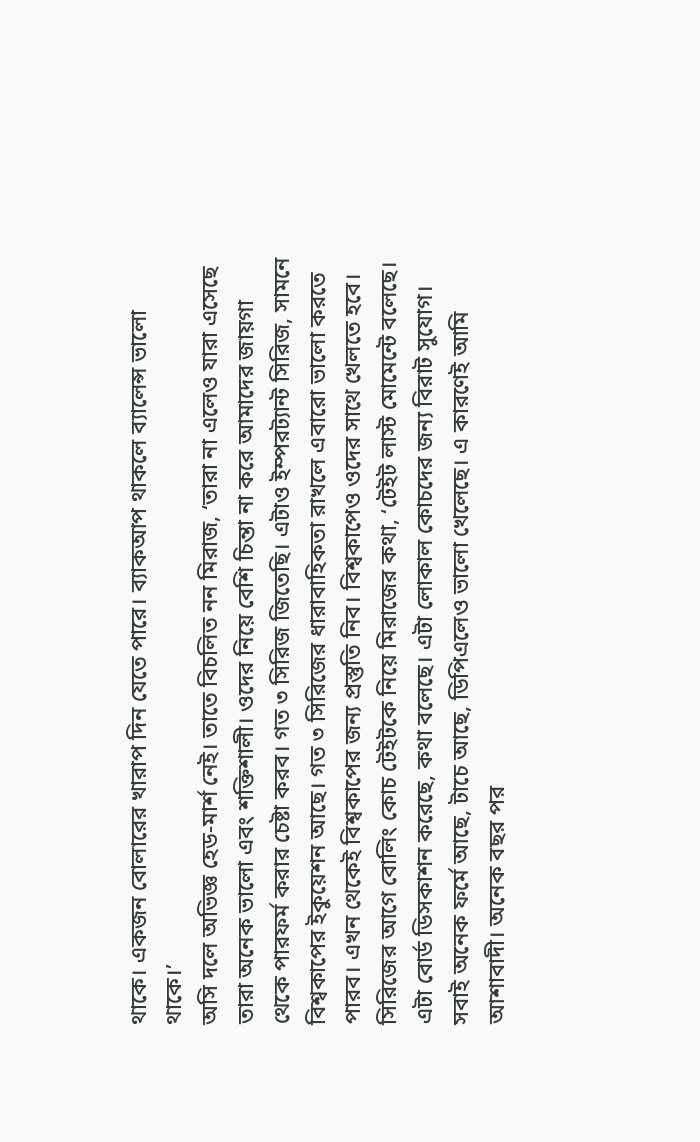থাকে। একজন বোলারের খারাপ দিন যেতে পারে। ব্যাকআপ থাকলে ব্যালেন্স ভালো থাকে।’
অসি দলে অভিজ্ঞ হেড-মার্শ নেই। তাতে বিচলিত নন মিরাজ, ‘তারা না এলেও যারা এসেছে তারা অনেক ভালো এবং শক্তিশালী। ওদের নিয়ে বেশি চিন্তা না করে আমাদের জায়গা থেকে পারফর্ম করার চেষ্টা করব। গত ৩ সিরিজ জিতেছি। এটাও ইম্পরট্যান্ট সিরিজ, সামনে বিশ্বকাপের ইকুয়েশন আছে। গত ৩ সিরিজের ধারাবাহিকতা রাখলে এবারো ভালো করতে পারব। এখন থেকেই বিশ্বকাপের জন্য প্রস্তুতি নিব। বিশ্বকাপেও ওদের সাথে খেলতে হবে।
সিরিজের আগে বোলিং কোচ টেইটকে নিয়ে মিরাজের কথা, ‘টেইট লাস্ট মোমেন্টে বলেছে। এটা বোর্ড ডিসকাশন করেছে, কথা বলেছে। এটা লোকাল কোচদের জন্য বিরাট সুযোগ। সবাই অনেক ফর্মে আছে, টাচে আছে, ডিপিএলেও ভালো খেলেছে। এ কারণেই আমি আশাবাদী। অনেক বছর পর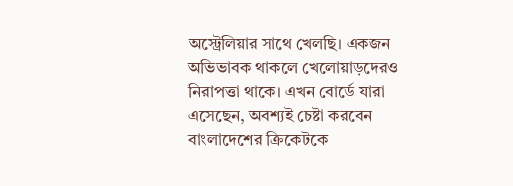অস্ট্রেলিয়ার সাথে খেলছি। একজন অভিভাবক থাকলে খেলোয়াড়দেরও নিরাপত্তা থাকে। এখন বোর্ডে যারা এসেছেন, অবশ্যই চেষ্টা করবেন বাংলাদেশের ক্রিকেটকে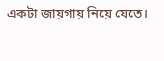একটা জায়গায় নিয়ে যেতে।